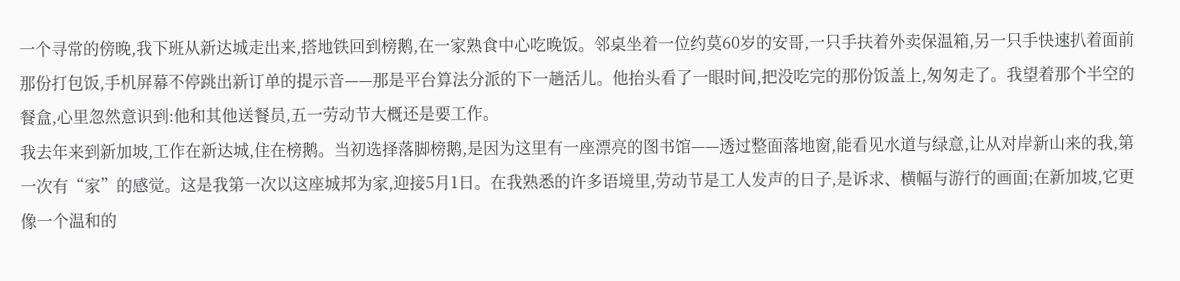一个寻常的傍晚,我下班从新达城走出来,搭地铁回到榜鹅,在一家熟食中心吃晚饭。邻桌坐着一位约莫60岁的安哥,一只手扶着外卖保温箱,另一只手快速扒着面前那份打包饭,手机屏幕不停跳出新订单的提示音——那是平台算法分派的下一趟活儿。他抬头看了一眼时间,把没吃完的那份饭盖上,匆匆走了。我望着那个半空的餐盒,心里忽然意识到:他和其他送餐员,五一劳动节大概还是要工作。
我去年来到新加坡,工作在新达城,住在榜鹅。当初选择落脚榜鹅,是因为这里有一座漂亮的图书馆——透过整面落地窗,能看见水道与绿意,让从对岸新山来的我,第一次有“家”的感觉。这是我第一次以这座城邦为家,迎接5月1日。在我熟悉的许多语境里,劳动节是工人发声的日子,是诉求、横幅与游行的画面;在新加坡,它更像一个温和的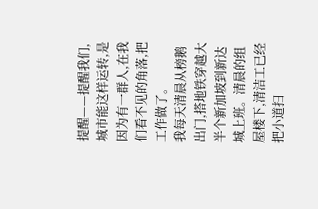提醒——提醒我们,城市能这样运转,是因为有一群人,在我们看不见的角落,把工作做了。
我每天清晨从榜鹅出门,搭地铁穿越大半个新加坡到新达城上班。清晨的组屋楼下,清洁工已经把小道扫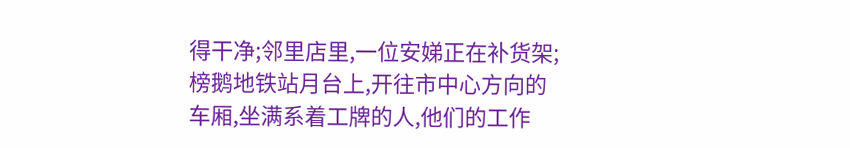得干净;邻里店里,一位安娣正在补货架;榜鹅地铁站月台上,开往市中心方向的车厢,坐满系着工牌的人,他们的工作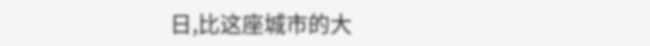日,比这座城市的大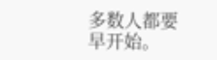多数人都要早开始。